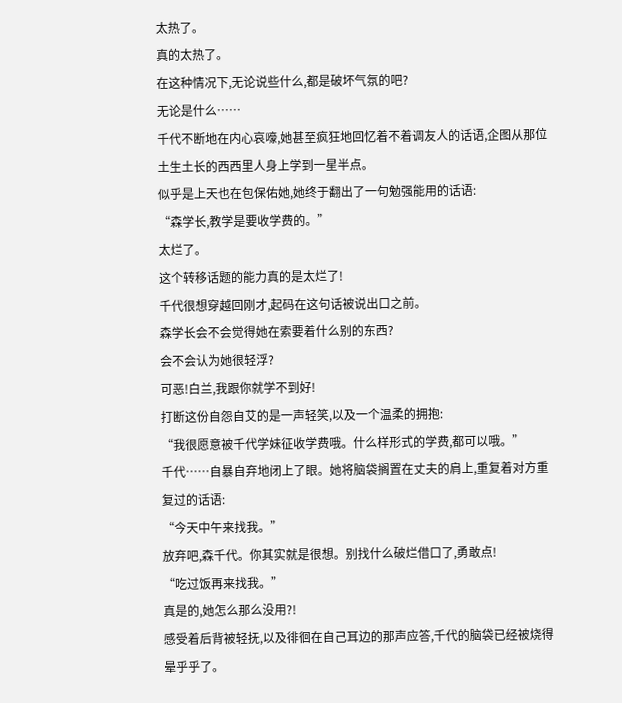太热了。
真的太热了。
在这种情况下,无论说些什么,都是破坏气氛的吧?
无论是什么……
千代不断地在内心哀嚎,她甚至疯狂地回忆着不着调友人的话语,企图从那位土生土长的西西里人身上学到一星半点。
似乎是上天也在包保佑她,她终于翻出了一句勉强能用的话语:
“森学长,教学是要收学费的。”
太烂了。
这个转移话题的能力真的是太烂了!
千代很想穿越回刚才,起码在这句话被说出口之前。
森学长会不会觉得她在索要着什么别的东西?
会不会认为她很轻浮?
可恶!白兰,我跟你就学不到好!
打断这份自怨自艾的是一声轻笑,以及一个温柔的拥抱:
“我很愿意被千代学妹征收学费哦。什么样形式的学费,都可以哦。”
千代……自暴自弃地闭上了眼。她将脑袋搁置在丈夫的肩上,重复着对方重复过的话语:
“今天中午来找我。”
放弃吧,森千代。你其实就是很想。别找什么破烂借口了,勇敢点!
“吃过饭再来找我。”
真是的,她怎么那么没用?!
感受着后背被轻抚,以及徘徊在自己耳边的那声应答,千代的脑袋已经被烧得晕乎乎了。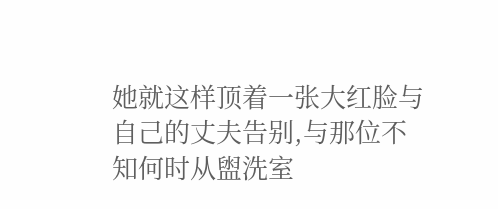她就这样顶着一张大红脸与自己的丈夫告别,与那位不知何时从盥洗室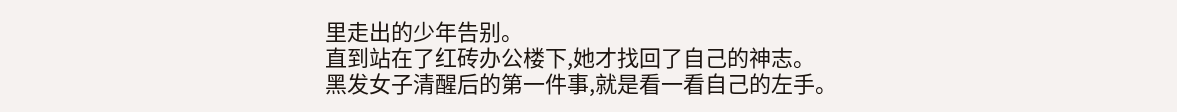里走出的少年告别。
直到站在了红砖办公楼下,她才找回了自己的神志。
黑发女子清醒后的第一件事,就是看一看自己的左手。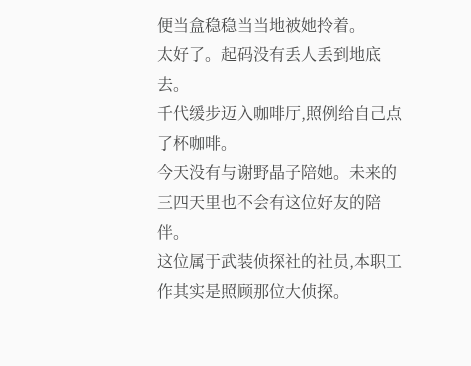便当盒稳稳当当地被她拎着。
太好了。起码没有丢人丢到地底去。
千代缓步迈入咖啡厅,照例给自己点了杯咖啡。
今天没有与谢野晶子陪她。未来的三四天里也不会有这位好友的陪伴。
这位属于武装侦探社的社员,本职工作其实是照顾那位大侦探。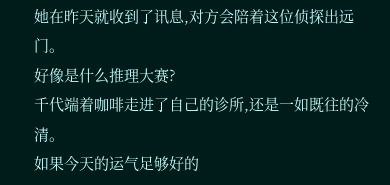她在昨天就收到了讯息,对方会陪着这位侦探出远门。
好像是什么推理大赛?
千代端着咖啡走进了自己的诊所,还是一如既往的冷清。
如果今天的运气足够好的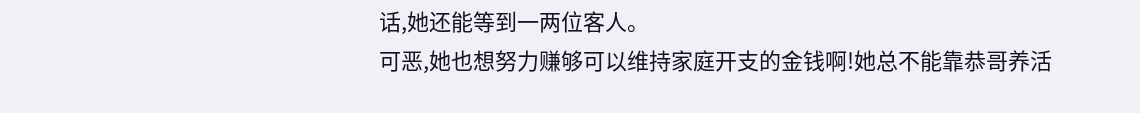话,她还能等到一两位客人。
可恶,她也想努力赚够可以维持家庭开支的金钱啊!她总不能靠恭哥养活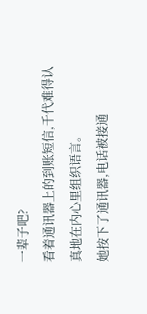一辈子吧?
看着通讯器上的到账短信,千代难得认真地在内心里组织语言。
她按下了通讯器,电话被接通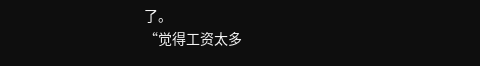了。
“觉得工资太多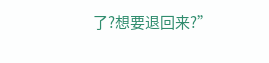了?想要退回来?”